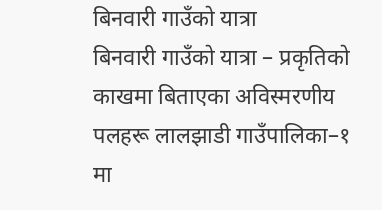बिनवारी गाउँको यात्रा
बिनवारी गाउँको यात्रा – प्रकृतिको काखमा बिताएका अविस्मरणीय पलहरू लालझाडी गाउँपालिका–१ मा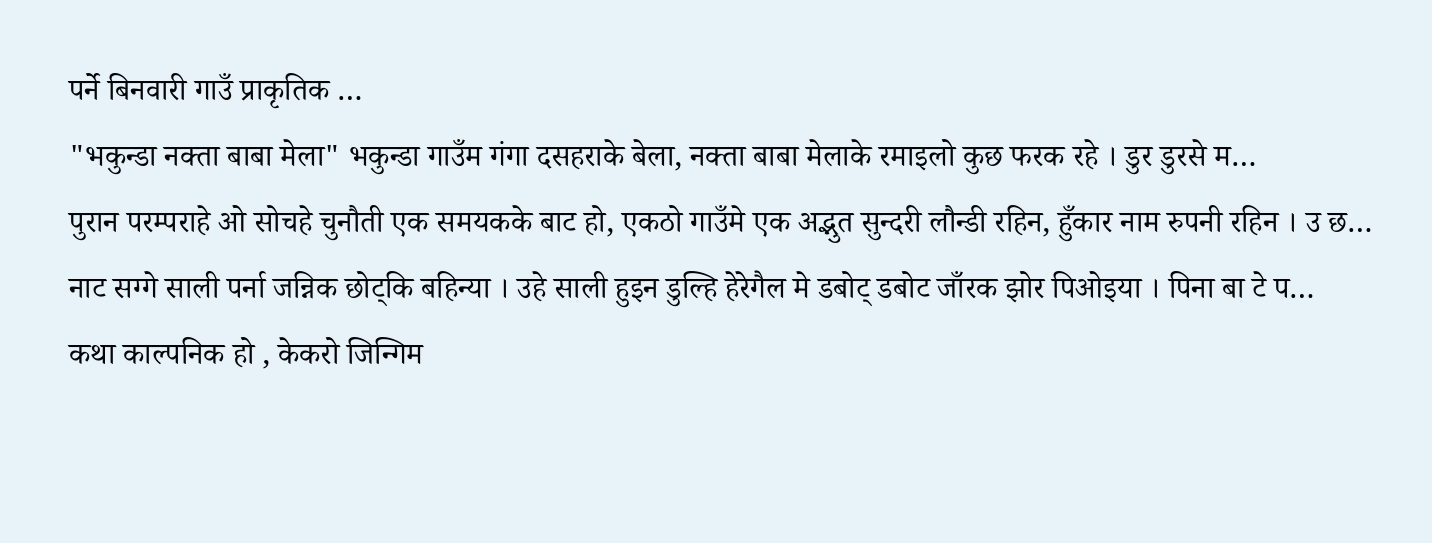पर्ने बिनवारी गाउँ प्राकृतिक …
"भकुन्डा नक्ता बाबा मेला" भकुन्डा गाउँम गंगा दसहराके बेला, नक्ता बाबा मेलाके रमाइलो कुछ फरक रहे । डुर डुरसे म…
पुरान परम्पराहे ओ सोचहे चुनौती एक समयकके बाट हो, एकठो गाउँमे एक अद्भुत सुन्दरी लौन्डी रहिन, हुँकार नाम रुपनी रहिन । उ छ…
नाट सग्गे साली पर्ना जन्निक छोट्कि बहिन्या । उहे साली हुइन डुल्हि हेरेगैल मे डबोट् डबोट जाँरक झोर पिओइया । पिना बा टे प…
कथा काल्पनिक हो , केकरो जिन्गिम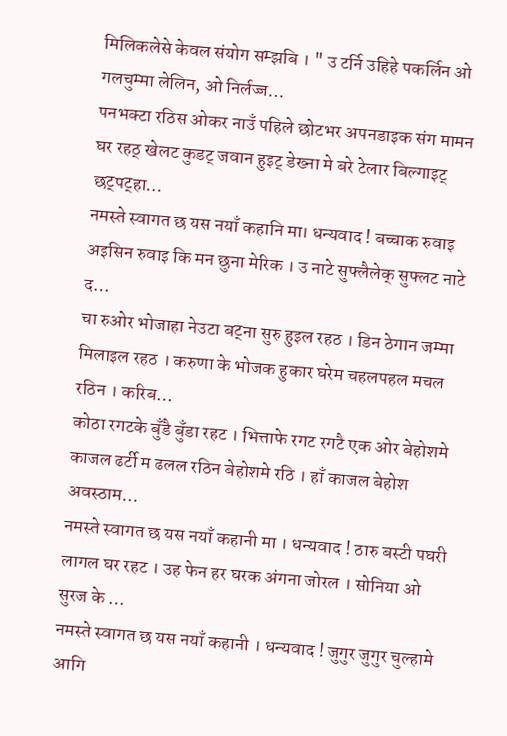मिलिकलेसे केवल संयोग सम्झबि । " उ टर्नि उहिहे पकर्लिन ओ गलचुम्मा लेलिन, ओ निर्लज्ज…
पनभक्टा रठिस ओकर नाउँ पहिले छोटभर अपनडाइक संग मामन घर रहठ् खेलट कुडट् जवान हुइट् डेख्ना मे बरे टेलार बिल्गाइट् छट्पट्हा…
नमस्ते स्वागत छ यस नयाँ कहानि मा। धन्यवाद ! बच्चाक रुवाइ अइसिन रुवाइ कि मन छुना मेरिक । उ नाटे सुफ्लैलेक् सुफ्लट नाटे द…
चा रुओर भोजाहा नेउटा बट्ना सुरु हुइल रहठ । डिन ठेगान जम्मा मिलाइल रहठ । करुणा के भोजक हुकार घरेम चहलपहल मचल रठिन । करिब…
कोठा रगटके बुँडै बुँडा रहट । भित्ताफे रगट रगटै एक ओर बेहोशमे काजल ढर्टी म ढलल रठिन बेहोशमे रठि । हाँ काजल बेहोश अवस्ठाम…
नमस्ते स्वागत छ यस नयाँ कहानी मा । धन्यवाद ! ठारु बस्टी पघरी लागल घर रहट । उह फेन हर घरक अंगना जोरल । सोनिया ओ सुरज के …
नमस्ते स्वागत छ यस नयाँ कहानी । धन्यवाद ! जुगुर जुगुर चुल्हामे आगि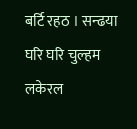बर्टि रहठ । सन्ढया घरि घरि चुल्हम लकेरल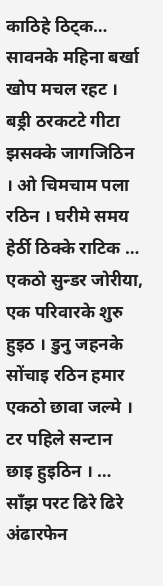काठिहे ठिट्क…
सावनके महिना बर्खा खोप मचल रहट । बड्री ठरकटटे गीटा झसक्के जागजिठिन । ओ चिमचाम पला रठिन । घरीमे समय हेर्ठी ठिक्के राटिक …
एकठो सुन्डर जोरीया, एक परिवारके शुरु हुइठ । डुनु जहनके सोंचाइ रठिन हमार एकठो छावा जल्मे । टर पहिले सन्टान छाइ हुइठिन । …
साँझ परट ढिरे ढिरे अंढारफेन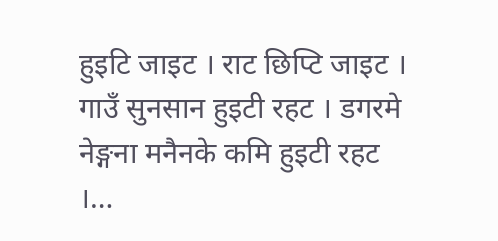हुइटि जाइट । राट छिप्टि जाइट । गाउँ सुनसान हुइटी रहट । डगरमे नेङ्गना मनैनके कमि हुइटी रहट ।…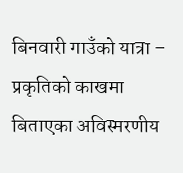बिनवारी गाउँको यात्रा – प्रकृतिको काखमा बिताएका अविस्मरणीय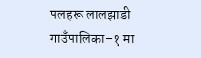पलहरू लालझाडी गाउँपालिका–१ मा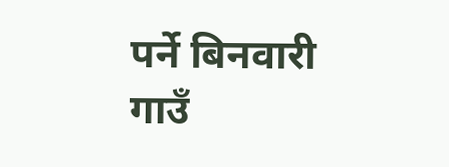पर्ने बिनवारी गाउँ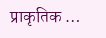प्राकृतिक …